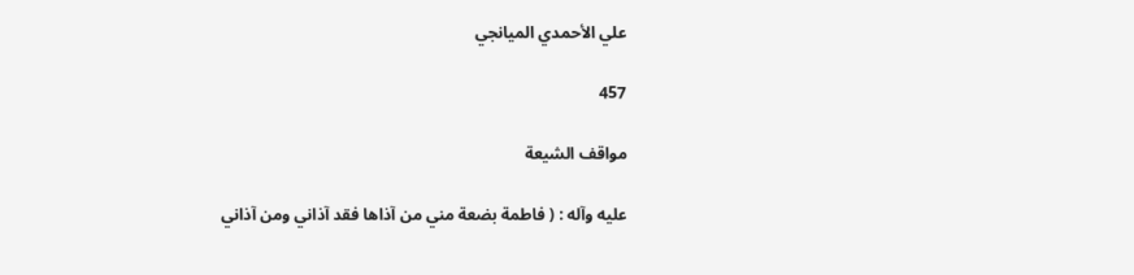علي الأحمدي الميانجي

457

مواقف الشيعة

عليه وآله : ( فاطمة بضعة مني من آذاها فقد آذاني ومن آذاني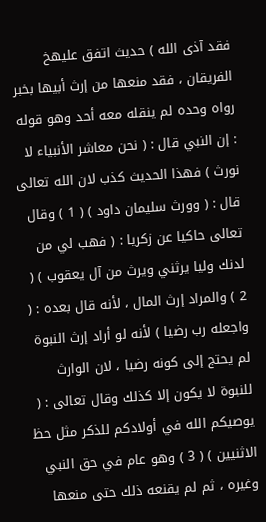فقد آذى الله ) حديث اتفق عليهخ الفريقان ، فقد منعها من إرث أبيها بخبر رواه وحده لم ينقله معه أحد وهو قوله : إن النبي قال : ( نحن معاشر الأنبياء لا نورث ) فهذا الحديث كذب لان الله تعالى قال : ( وورث سليمان داود ) ( 1 ) وقال تعالى حاكيا عن زكريا : ( فهب لي من لدنك وليا يرثني ويرث من آل يعقوب ) ( 2 ) والمراد إرث المال ، لأنه قال بعده : ( واجعله رب رضيا ) لأنه لو أراد إرث النبوة لم يحتج إلى كونه رضيا ، لان الوارث للنبوة لا يكون إلا كذلك وقال تعالى : ( يوصيكم الله في أولادكم للذكر مثل حظ الاثنيين ) ( 3 ) وهو عام في حق النبي وغيره ، ثم لم يقنعه ذلك حتى منعها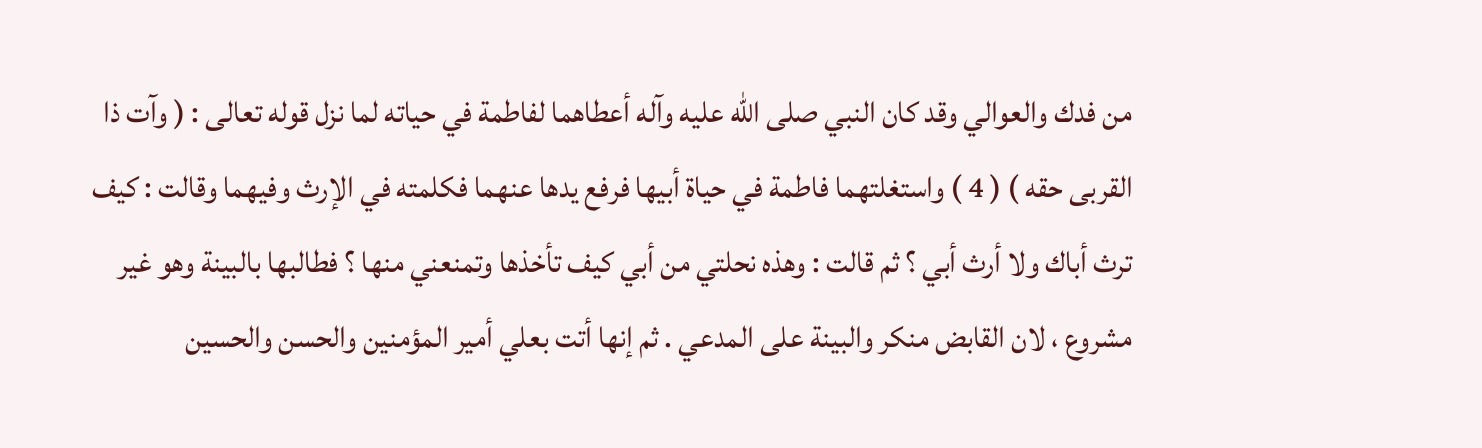من فدك والعوالي وقد كان النبي صلى الله عليه وآله أعطاهما لفاطمة في حياته لما نزل قوله تعالى : ( وآت ذا القربى حقه ) ( 4 ) واستغلتهما فاطمة في حياة أبيها فرفع يدها عنهما فكلمته في الإرث وفيهما وقالت : كيف ترث أباك ولا أرث أبي ؟ ثم قالت : وهذه نحلتي من أبي كيف تأخذها وتمنعني منها ؟ فطالبها بالبينة وهو غير مشروع ، لان القابض منكر والبينة على المدعي . ثم إنها أتت بعلي أمير المؤمنين والحسن والحسين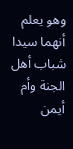وهو يعلم أنهما سيدا شباب أهل الجنة وأم أيمن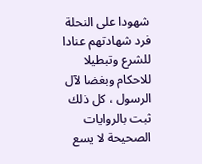شهودا على النحلة فرد شهادتهم عنادا للشرع وتبطيلا للاحكام وبغضا لآل الرسول ، كل ذلك ثبت بالروايات الصحيحة لا يسع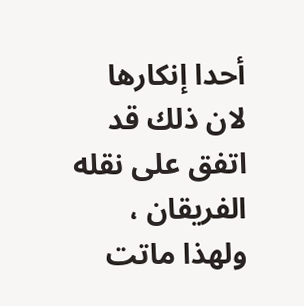أحدا إنكارها لان ذلك قد اتفق على نقله الفريقان ، ولهذا ماتت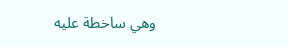وهي ساخطة عليه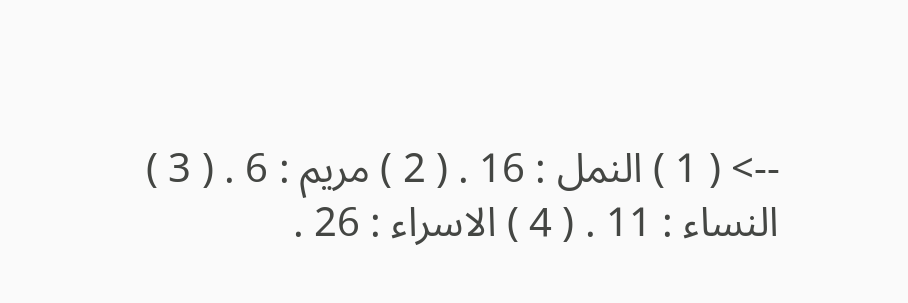--> ( 1 ) النمل : 16 . ( 2 ) مريم : 6 . ( 3 ) النساء : 11 . ( 4 ) الاسراء : 26 .